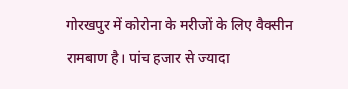गोरखपुर में कोरोना के मरीजों के लिए वैक्सीन रामबाण है। पांच हजार से ज्यादा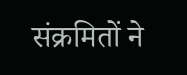संक्रमितों ने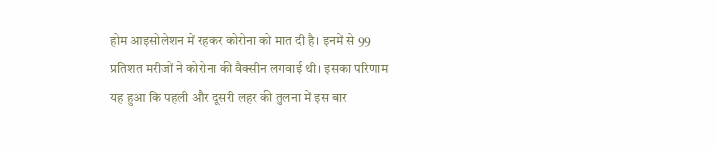होम आइसोलेशन में रहकर कोरोना को मात दी है। इनमें से 99 प्रतिशत मरीजों ने कोरोना की वैक्सीन लगवाई थी। इसका परिणाम यह हुआ कि पहली और दूसरी लहर की तुलना में इस बार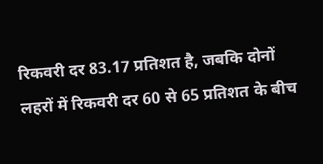रिकवरी दर 83.17 प्रतिशत है, जबकि दोनों लहरों में रिकवरी दर 60 से 65 प्रतिशत के बीच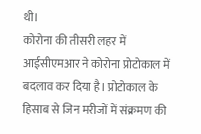थी।
कोरोना की तीसरी लहर में आईसीएमआर ने कोरोना प्रोटोकाल में बदलाव कर दिया है। प्रोटोकाल के हिसाब से जिन मरीजों में संक्रमण की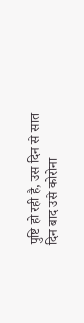पुष्टि हो रही है, उस दिन से सात दिन बाद उसे कोरोना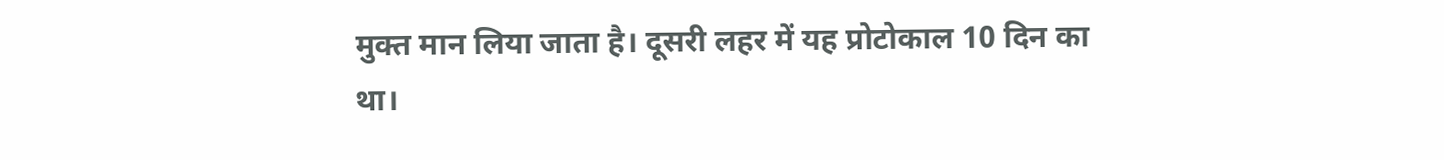मुक्त मान लिया जाता है। दूसरी लहर में यह प्रोटोकाल 10 दिन का था।